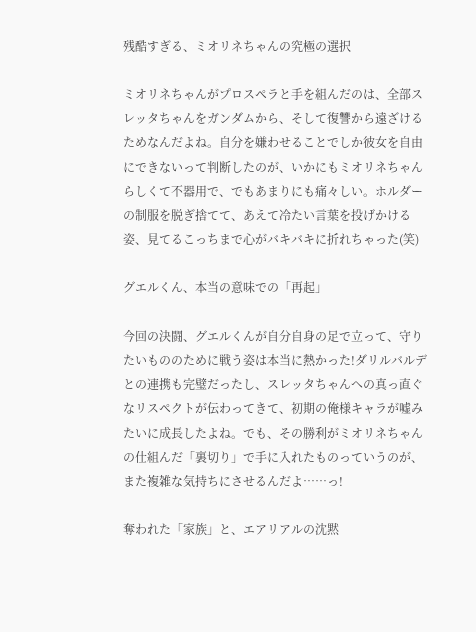残酷すぎる、ミオリネちゃんの究極の選択

ミオリネちゃんがプロスペラと手を組んだのは、全部スレッタちゃんをガンダムから、そして復讐から遠ざけるためなんだよね。自分を嫌わせることでしか彼女を自由にできないって判断したのが、いかにもミオリネちゃんらしくて不器用で、でもあまりにも痛々しい。ホルダーの制服を脱ぎ捨てて、あえて冷たい言葉を投げかける姿、見てるこっちまで心がバキバキに折れちゃった(笑)

グエルくん、本当の意味での「再起」

今回の決闘、グエルくんが自分自身の足で立って、守りたいもののために戦う姿は本当に熱かった!ダリルバルデとの連携も完璧だったし、スレッタちゃんへの真っ直ぐなリスペクトが伝わってきて、初期の俺様キャラが嘘みたいに成長したよね。でも、その勝利がミオリネちゃんの仕組んだ「裏切り」で手に入れたものっていうのが、また複雑な気持ちにさせるんだよ……っ!

奪われた「家族」と、エアリアルの沈黙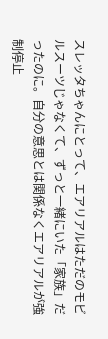スレッタちゃんにとって、エアリアルはただのモビルスーツじゃなくて、ずっと一緒にいた「家族」だったのに。自分の意思とは関係なくエアリアルが強制停止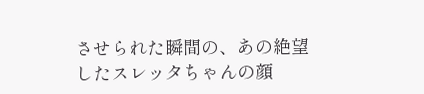させられた瞬間の、あの絶望したスレッタちゃんの顔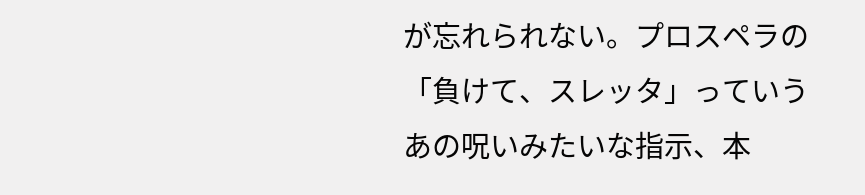が忘れられない。プロスペラの「負けて、スレッタ」っていうあの呪いみたいな指示、本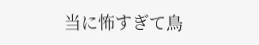当に怖すぎて鳥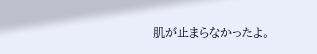肌が止まらなかったよ。